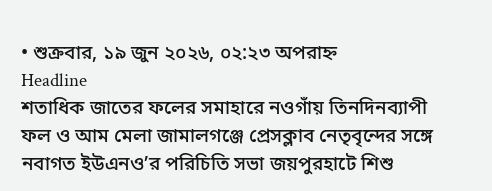• শুক্রবার, ১৯ জুন ২০২৬, ০২:২৩ অপরাহ্ন
Headline
শতাধিক জাতের ফলের সমাহারে নওগাঁয় তিনদিনব্যাপী ফল ও আম মেলা জামালগঞ্জে প্রেসক্লাব নেতৃবৃন্দের সঙ্গে নবাগত ইউএনও’র পরিচিতি সভা জয়পুরহাটে শিশু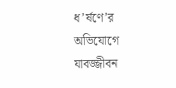ধ’র্ষণে’র অভিযোগে যাবজ্জীবন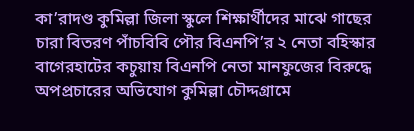কা’রাদণ্ড কুমিল্লা জিলা স্কুলে শিক্ষার্থীদের মাঝে গাছের চারা বিতরণ পাঁচবিবি পৌর বিএনপি’র ২ নেতা বহিস্কার বাগেরহাটের কচুয়ায় বিএনপি নেতা মানফুজের বিরুদ্ধে অপপ্রচারের অভিযোগ কুমিল্লা চৌদ্দগ্রামে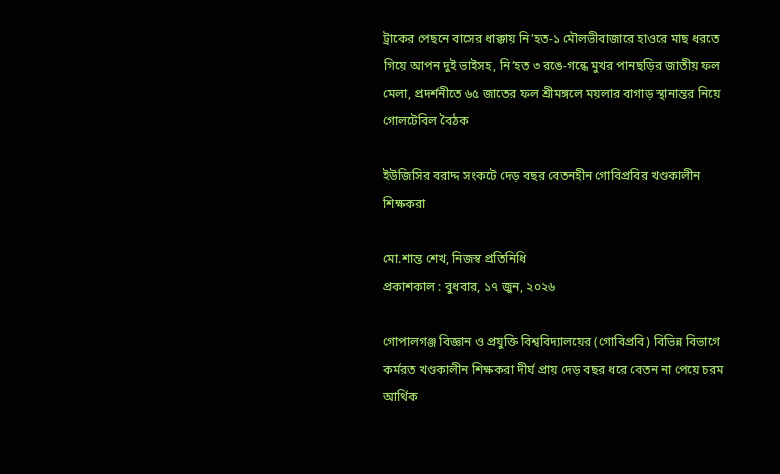ট্রাকের পেছনে বাসের ধাক্কায় নি’হত-১ মৌলভীবাজারে হাওরে মাছ ধরতে গিয়ে আপন দুই ভাইসহ, নি’হত ৩ রঙে-গন্ধে মুখর পানছড়ির জাতীয় ফল মেলা, প্রদর্শনীতে ৬৫ জাতের ফল শ্রীমঙ্গলে ময়লার বাগাড় স্থানান্তর নিয়ে গোলটেবিল বৈঠক

ইউজিসির বরাদ্দ সংকটে দেড় বছর বেতনহীন গোবিপ্রবির খণ্ডকালীন শিক্ষকরা

মো.শান্ত শেখ, নিজস্ব প্রতিনিধি
প্রকাশকাল : বুধবার, ১৭ জুন, ২০২৬

গোপালগঞ্জ বিজ্ঞান ও প্রযুক্তি বিশ্ববিদ্যালয়ের (গোবিপ্রবি) বিভিন্ন বিভাগে কর্মরত খণ্ডকালীন শিক্ষকরা দীর্ঘ প্রায় দেড় বছর ধরে বেতন না পেয়ে চরম আর্থিক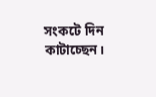সংকটে দিন কাটাচ্ছেন।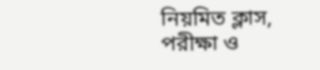নিয়মিত ক্লাস, পরীক্ষা ও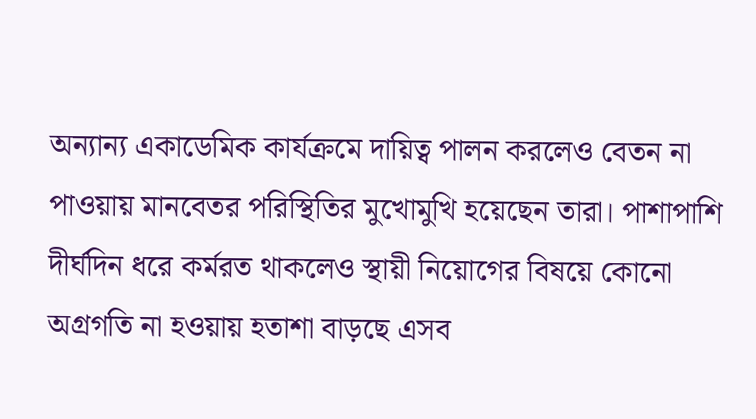অন্যান্য একাডেমিক কার্যক্রমে দায়িত্ব পালন করলেও বেতন না পাওয়ায় মানবেতর পরিস্থিতির মুখোমুখি হয়েছেন তারা। পাশাপাশি দীর্ঘদিন ধরে কর্মরত থাকলেও স্থায়ী নিয়োগের বিষয়ে কোনো অগ্রগতি না হওয়ায় হতাশা বাড়ছে এসব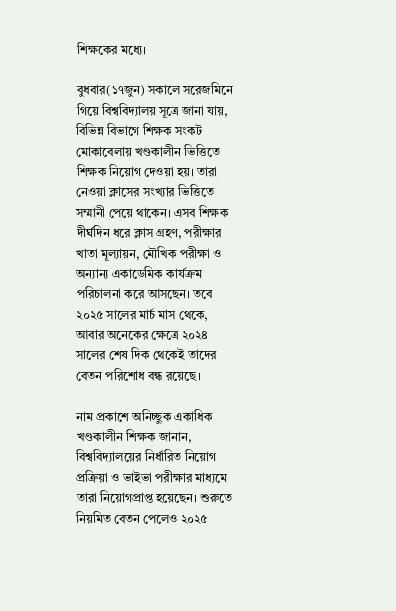শিক্ষকের মধ্যে।

বুধবার(১৭জুন) সকালে সরেজমিনে গিয়ে বিশ্ববিদ্যালয় সূত্রে জানা যায়, বিভিন্ন বিভাগে শিক্ষক সংকট মোকাবেলায় খণ্ডকালীন ভিত্তিতে শিক্ষক নিয়োগ দেওয়া হয়। তারা নেওয়া ক্লাসের সংখ্যার ভিত্তিতে সম্মানী পেয়ে থাকেন। এসব শিক্ষক দীর্ঘদিন ধরে ক্লাস গ্রহণ, পরীক্ষার খাতা মূল্যায়ন, মৌখিক পরীক্ষা ও অন্যান্য একাডেমিক কার্যক্রম পরিচালনা করে আসছেন। তবে ২০২৫ সালের মার্চ মাস থেকে, আবার অনেকের ক্ষেত্রে ২০২৪ সালের শেষ দিক থেকেই তাদের বেতন পরিশোধ বন্ধ রয়েছে।

নাম প্রকাশে অনিচ্ছুক একাধিক খণ্ডকালীন শিক্ষক জানান, বিশ্ববিদ্যালয়ের নির্ধারিত নিয়োগ প্রক্রিয়া ও ভাইভা পরীক্ষার মাধ্যমে তারা নিয়োগপ্রাপ্ত হয়েছেন। শুরুতে নিয়মিত বেতন পেলেও ২০২৫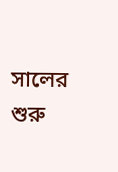সালের শুরু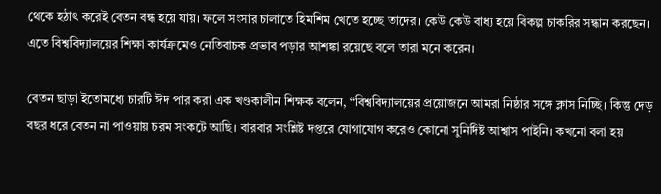থেকে হঠাৎ করেই বেতন বন্ধ হয়ে যায়। ফলে সংসার চালাতে হিমশিম খেতে হচ্ছে তাদের। কেউ কেউ বাধ্য হয়ে বিকল্প চাকরির সন্ধান করছেন। এতে বিশ্ববিদ্যালয়ের শিক্ষা কার্যক্রমেও নেতিবাচক প্রভাব পড়ার আশঙ্কা রয়েছে বলে তারা মনে করেন।

বেতন ছাড়া ইতোমধ্যে চারটি ঈদ পার করা এক খণ্ডকালীন শিক্ষক বলেন, “বিশ্ববিদ্যালয়ের প্রয়োজনে আমরা নিষ্ঠার সঙ্গে ক্লাস নিচ্ছি। কিন্তু দেড় বছর ধরে বেতন না পাওয়ায় চরম সংকটে আছি। বারবার সংশ্লিষ্ট দপ্তরে যোগাযোগ করেও কোনো সুনির্দিষ্ট আশ্বাস পাইনি। কখনো বলা হয়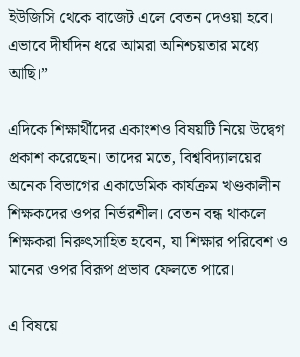ইউজিসি থেকে বাজেট এলে বেতন দেওয়া হবে। এভাবে দীর্ঘদিন ধরে আমরা অনিশ্চয়তার মধ্যে আছি।”

এদিকে শিক্ষার্থীদের একাংশও বিষয়টি নিয়ে উদ্বেগ প্রকাশ করেছেন। তাদের মতে, বিশ্ববিদ্যালয়ের অনেক বিভাগের একাডেমিক কার্যক্রম খণ্ডকালীন শিক্ষকদের ওপর নির্ভরশীল। বেতন বন্ধ থাকলে শিক্ষকরা নিরুৎসাহিত হবেন, যা শিক্ষার পরিবেশ ও মানের ওপর বিরূপ প্রভাব ফেলতে পারে।

এ বিষয়ে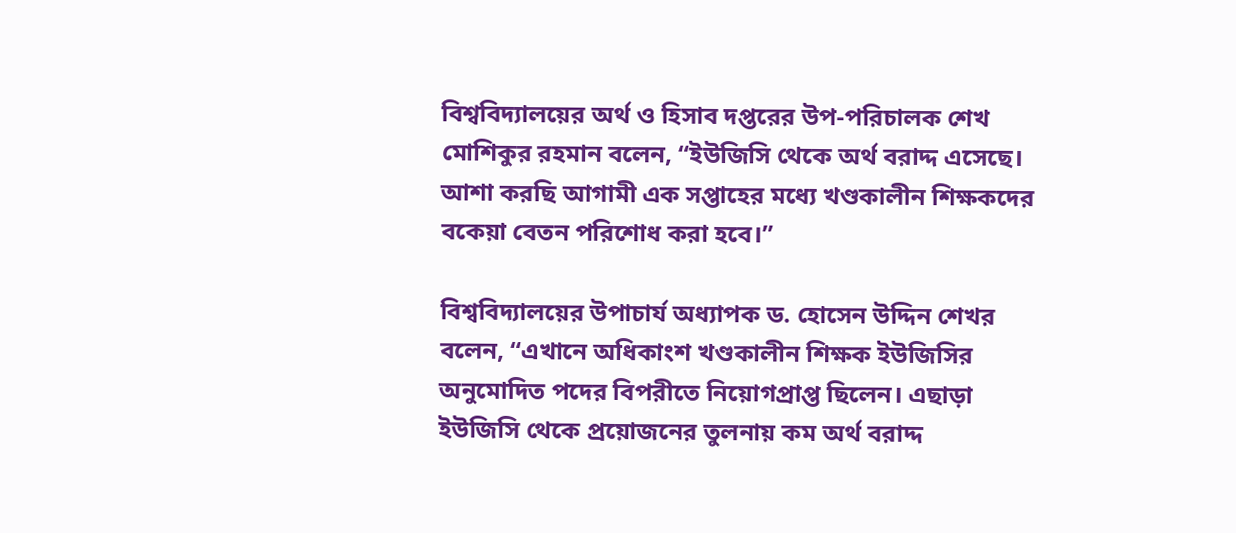বিশ্ববিদ্যালয়ের অর্থ ও হিসাব দপ্তরের উপ-পরিচালক শেখ মোশিকুর রহমান বলেন, “ইউজিসি থেকে অর্থ বরাদ্দ এসেছে। আশা করছি আগামী এক সপ্তাহের মধ্যে খণ্ডকালীন শিক্ষকদের বকেয়া বেতন পরিশোধ করা হবে।”

বিশ্ববিদ্যালয়ের উপাচার্য অধ্যাপক ড. হোসেন উদ্দিন শেখর বলেন, “এখানে অধিকাংশ খণ্ডকালীন শিক্ষক ইউজিসির অনুমোদিত পদের বিপরীতে নিয়োগপ্রাপ্ত ছিলেন। এছাড়া ইউজিসি থেকে প্রয়োজনের তুলনায় কম অর্থ বরাদ্দ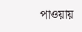পাওয়ায়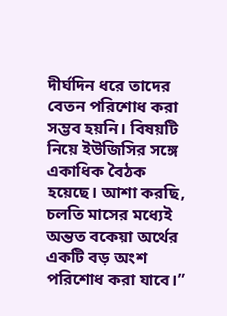দীর্ঘদিন ধরে তাদের বেতন পরিশোধ করা সম্ভব হয়নি। বিষয়টি নিয়ে ইউজিসির সঙ্গে একাধিক বৈঠক হয়েছে। আশা করছি, চলতি মাসের মধ্যেই অন্তত বকেয়া অর্থের একটি বড় অংশ পরিশোধ করা যাবে।”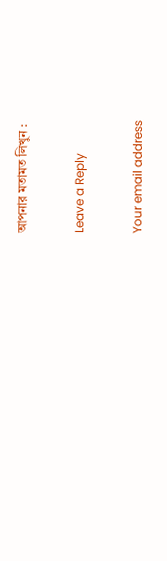আপনার মতামত লিখুন :

Leave a Reply

Your email address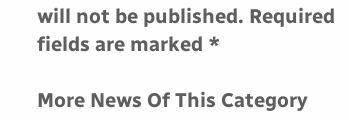will not be published. Required fields are marked *

More News Of This Category